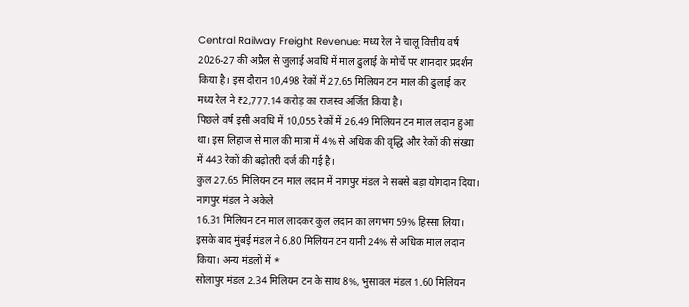Central Railway Freight Revenue: मध्य रेल ने चालू वित्तीय वर्ष 2026-27 की अप्रैल से जुलाई अवधि में माल ढुलाई के मोर्चे पर शानदार प्रदर्शन किया है। इस दौरान 10,498 रेकों में 27.65 मिलियन टन माल की ढुलाई कर मध्य रेल ने ₹2,777.14 करोड़ का राजस्व अर्जित किया है।
पिछले वर्ष इसी अवधि में 10,055 रेकों में 26.49 मिलियन टन माल लदान हुआ था। इस लिहाज से माल की मात्रा में 4% से अधिक की वृद्धि और रेकों की संख्या में 443 रेकों की बढ़ोतरी दर्ज की गई है।
कुल 27.65 मिलियन टन माल लदान में नागपुर मंडल ने सबसे बड़ा योगदान दिया। नागपुर मंडल ने अकेले
16.31 मिलियन टन माल लादकर कुल लदान का लगभग 59% हिस्सा लिया। इसके बाद मुंबई मंडल ने 6.80 मिलियन टन यानी 24% से अधिक माल लदान किया। अन्य मंडलों में *
सोलापुर मंडल 2.34 मिलियन टन के साथ 8%, भुसावल मंडल 1.60 मिलियन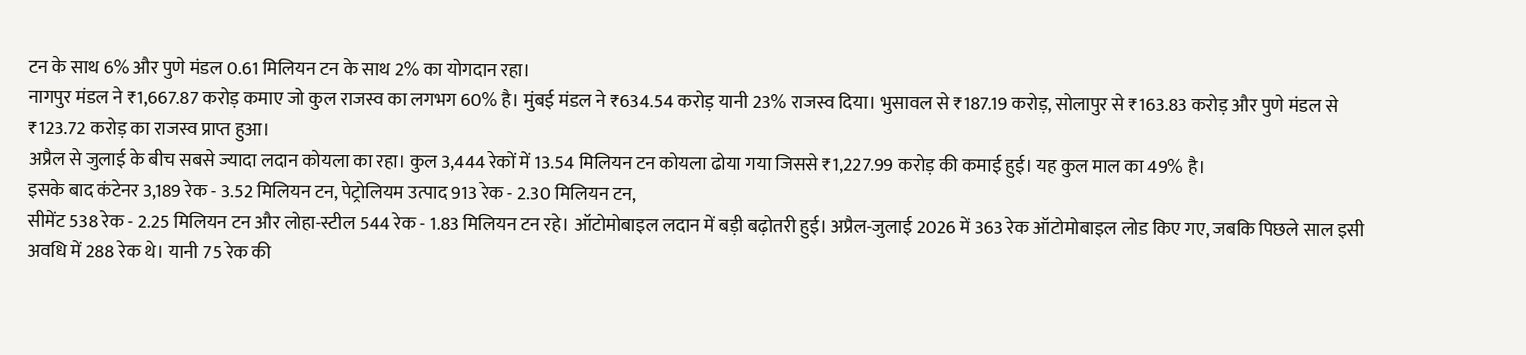टन के साथ 6% और पुणे मंडल 0.61 मिलियन टन के साथ 2% का योगदान रहा।
नागपुर मंडल ने ₹1,667.87 करोड़ कमाए जो कुल राजस्व का लगभग 60% है। मुंबई मंडल ने ₹634.54 करोड़ यानी 23% राजस्व दिया। भुसावल से ₹187.19 करोड़, सोलापुर से ₹163.83 करोड़ और पुणे मंडल से ₹123.72 करोड़ का राजस्व प्राप्त हुआ।
अप्रैल से जुलाई के बीच सबसे ज्यादा लदान कोयला का रहा। कुल 3,444 रेकों में 13.54 मिलियन टन कोयला ढोया गया जिससे ₹1,227.99 करोड़ की कमाई हुई। यह कुल माल का 49% है।
इसके बाद कंटेनर 3,189 रेक - 3.52 मिलियन टन, पेट्रोलियम उत्पाद 913 रेक - 2.30 मिलियन टन,
सीमेंट 538 रेक - 2.25 मिलियन टन और लोहा-स्टील 544 रेक - 1.83 मिलियन टन रहे। ऑटोमोबाइल लदान में बड़ी बढ़ोतरी हुई। अप्रैल-जुलाई 2026 में 363 रेक ऑटोमोबाइल लोड किए गए, जबकि पिछले साल इसी अवधि में 288 रेक थे। यानी 75 रेक की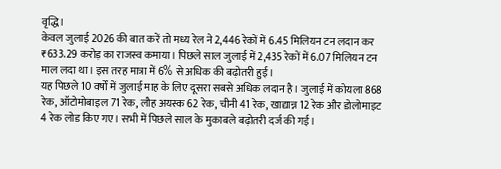वृद्धि।
केवल जुलाई 2026 की बात करें तो मध्य रेल ने 2,446 रेकों में 6.45 मिलियन टन लदान कर ₹633.29 करोड़ का राजस्व कमाया। पिछले साल जुलाई में 2,435 रेकों में 6.07 मिलियन टन माल लदा था। इस तरह मात्रा में 6% से अधिक की बढ़ोतरी हुई।
यह पिछले 10 वर्षों में जुलाई माह के लिए दूसरा सबसे अधिक लदान है। जुलाई में कोयला 868 रेक, ऑटोमोबाइल 71 रेक, लौह अयस्क 62 रेक, चीनी 41 रेक, खाद्यान्न 12 रेक और डोलोमाइट 4 रेक लोड किए गए। सभी में पिछले साल के मुकाबले बढ़ोतरी दर्ज की गई।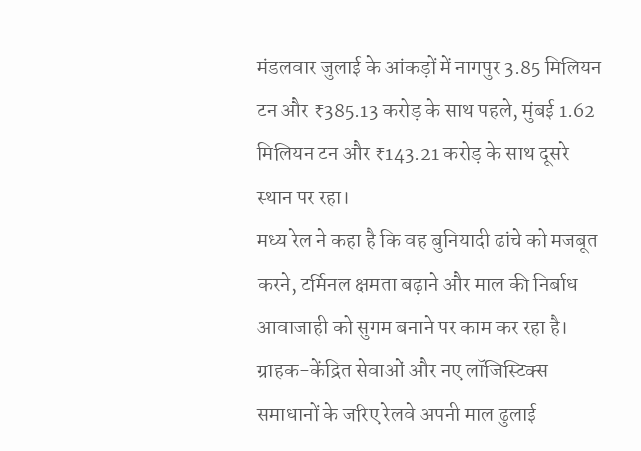मंडलवार जुलाई के आंकड़ों में नागपुर 3.85 मिलियन टन और ₹385.13 करोड़ के साथ पहले, मुंबई 1.62 मिलियन टन और ₹143.21 करोड़ के साथ दूसरे स्थान पर रहा।
मध्य रेल ने कहा है कि वह बुनियादी ढांचे को मजबूत करने, टर्मिनल क्षमता बढ़ाने और माल की निर्बाध आवाजाही को सुगम बनाने पर काम कर रहा है। ग्राहक-केंद्रित सेवाओं और नए लॉजिस्टिक्स समाधानों के जरिए रेलवे अपनी माल ढुलाई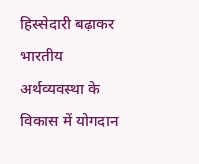हिस्सेदारी बढ़ाकर भारतीय अर्थव्यवस्था के विकास में योगदान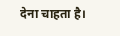देना चाहता है।